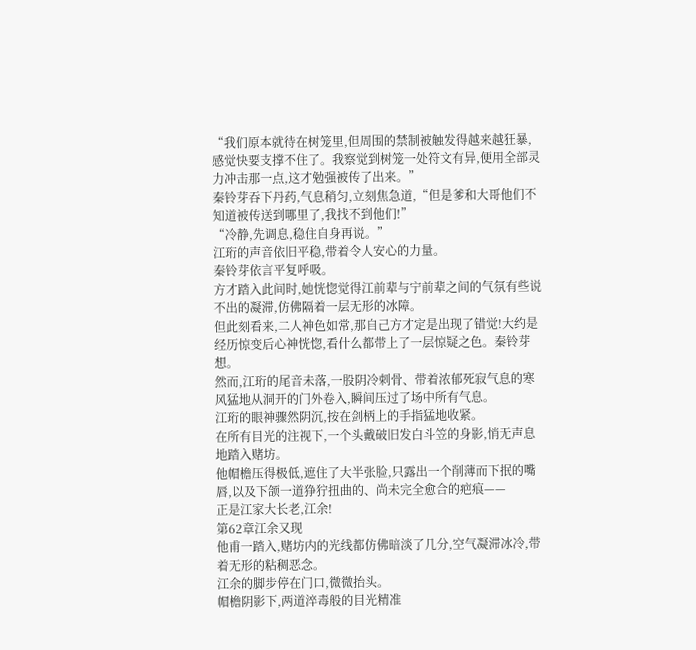“我们原本就待在树笼里,但周围的禁制被触发得越来越狂暴,感觉快要支撑不住了。我察觉到树笼一处符文有异,便用全部灵力冲击那一点,这才勉强被传了出来。”
秦铃芽吞下丹药,气息稍匀,立刻焦急道,“但是爹和大哥他们不知道被传送到哪里了,我找不到他们!”
“冷静,先调息,稳住自身再说。”
江珩的声音依旧平稳,带着令人安心的力量。
秦铃芽依言平复呼吸。
方才踏入此间时,她恍惚觉得江前辈与宁前辈之间的气氛有些说不出的凝滞,仿佛隔着一层无形的冰障。
但此刻看来,二人神色如常,那自己方才定是出现了错觉!大约是经历惊变后心神恍惚,看什么都带上了一层惊疑之色。秦铃芽想。
然而,江珩的尾音未落,一股阴冷刺骨、带着浓郁死寂气息的寒风猛地从洞开的门外卷入,瞬间压过了场中所有气息。
江珩的眼神骤然阴沉,按在剑柄上的手指猛地收紧。
在所有目光的注视下,一个头戴破旧发白斗笠的身影,悄无声息地踏入赌坊。
他帽檐压得极低,遮住了大半张脸,只露出一个削薄而下抿的嘴唇,以及下颌一道狰狞扭曲的、尚未完全愈合的疤痕——
正是江家大长老,江余!
第62章江余又现
他甫一踏入,赌坊内的光线都仿佛暗淡了几分,空气凝滞冰冷,带着无形的粘稠恶念。
江余的脚步停在门口,微微抬头。
帽檐阴影下,两道淬毒般的目光精准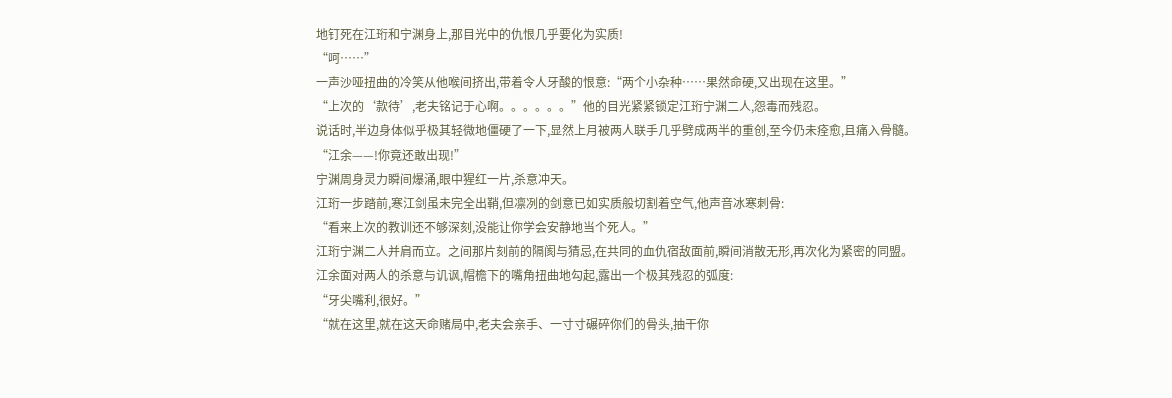地钉死在江珩和宁渊身上,那目光中的仇恨几乎要化为实质!
“呵……”
一声沙哑扭曲的冷笑从他喉间挤出,带着令人牙酸的恨意:“两个小杂种……果然命硬,又出现在这里。”
“上次的‘款待’,老夫铭记于心啊。。。。。。”他的目光紧紧锁定江珩宁渊二人,怨毒而残忍。
说话时,半边身体似乎极其轻微地僵硬了一下,显然上月被两人联手几乎劈成两半的重创,至今仍未痊愈,且痛入骨髓。
“江余——!你竟还敢出现!”
宁渊周身灵力瞬间爆涌,眼中猩红一片,杀意冲天。
江珩一步踏前,寒江剑虽未完全出鞘,但凛冽的剑意已如实质般切割着空气,他声音冰寒刺骨:
“看来上次的教训还不够深刻,没能让你学会安静地当个死人。”
江珩宁渊二人并肩而立。之间那片刻前的隔阂与猜忌,在共同的血仇宿敌面前,瞬间消散无形,再次化为紧密的同盟。
江余面对两人的杀意与讥讽,帽檐下的嘴角扭曲地勾起,露出一个极其残忍的弧度:
“牙尖嘴利,很好。”
“就在这里,就在这天命赌局中,老夫会亲手、一寸寸碾碎你们的骨头,抽干你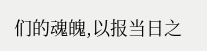们的魂魄,以报当日之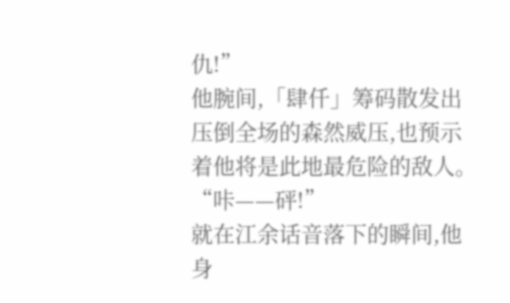仇!”
他腕间,「肆仟」筹码散发出压倒全场的森然威压,也预示着他将是此地最危险的敌人。
“咔——砰!”
就在江余话音落下的瞬间,他身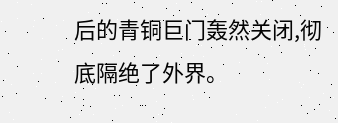后的青铜巨门轰然关闭,彻底隔绝了外界。